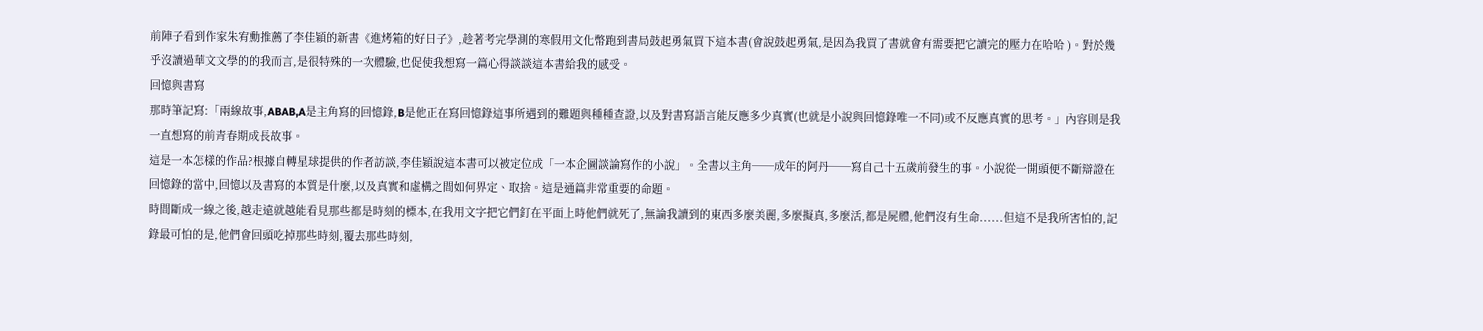前陣子看到作家朱宥勳推薦了李佳穎的新書《進烤箱的好日子》,趁著考完學測的寒假用文化幣跑到書局鼓起勇氣買下這本書(會說鼓起勇氣,是因為我買了書就會有需要把它讀完的壓力在哈哈 )。對於幾乎沒讀過華文文學的的我而言,是很特殊的一次體驗,也促使我想寫一篇心得談談這本書給我的感受。
回憶與書寫
那時筆記寫:「兩線故事,ABAB,A是主角寫的回憶錄,B是他正在寫回憶錄這事所遇到的難題與種種查證,以及對書寫語言能反應多少真實(也就是小說與回憶錄唯一不同)或不反應真實的思考。」內容則是我一直想寫的前青春期成長故事。
這是一本怎樣的作品?根據自轉星球提供的作者訪談,李佳穎說這本書可以被定位成「一本企圖談論寫作的小說」。全書以主角──成年的阿丹──寫自己十五歲前發生的事。小說從一開頭便不斷辯證在回憶錄的當中,回憶以及書寫的本質是什麼,以及真實和虛構之間如何界定、取捨。這是通篇非常重要的命題。
時間斷成一線之後,越走遠就越能看見那些都是時刻的標本,在我用文字把它們釘在平面上時他們就死了,無論我讀到的東西多麼美麗,多麼擬真,多麼活,都是屍體,他們沒有生命......但這不是我所害怕的,記錄最可怕的是,他們會回頭吃掉那些時刻,覆去那些時刻,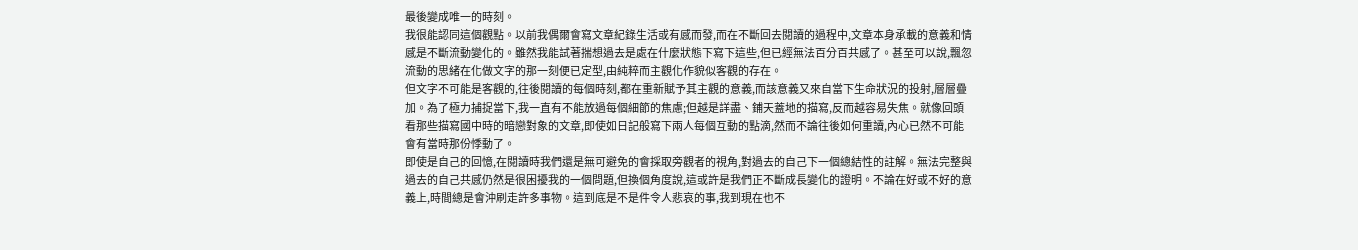最後變成唯一的時刻。
我很能認同這個觀點。以前我偶爾會寫文章紀錄生活或有感而發,而在不斷回去閱讀的過程中,文章本身承載的意義和情感是不斷流動變化的。雖然我能試著揣想過去是處在什麼狀態下寫下這些,但已經無法百分百共感了。甚至可以說,飄忽流動的思緒在化做文字的那一刻便已定型,由純粹而主觀化作貌似客觀的存在。
但文字不可能是客觀的,往後閱讀的每個時刻,都在重新賦予其主觀的意義,而該意義又來自當下生命狀況的投射,層層疊加。為了極力捕捉當下,我一直有不能放過每個細節的焦慮;但越是詳盡、鋪天蓋地的描寫,反而越容易失焦。就像回頭看那些描寫國中時的暗戀對象的文章,即使如日記般寫下兩人每個互動的點滴,然而不論往後如何重讀,內心已然不可能會有當時那份悸動了。
即使是自己的回憶,在閱讀時我們還是無可避免的會採取旁觀者的視角,對過去的自己下一個總結性的註解。無法完整與過去的自己共感仍然是很困擾我的一個問題,但換個角度說,這或許是我們正不斷成長變化的證明。不論在好或不好的意義上,時間總是會沖刷走許多事物。這到底是不是件令人悲哀的事,我到現在也不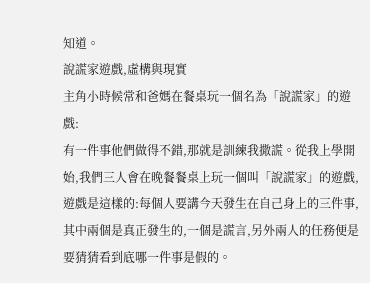知道。
說謊家遊戲,虛構與現實
主角小時候常和爸媽在餐桌玩一個名為「說謊家」的遊戲:
有一件事他們做得不錯,那就是訓練我撒謊。從我上學開始,我們三人會在晚餐餐桌上玩一個叫「說謊家」的遊戲,遊戲是這樣的:每個人要講今天發生在自己身上的三件事,其中兩個是真正發生的,一個是謊言,另外兩人的任務便是要猜猜看到底哪一件事是假的。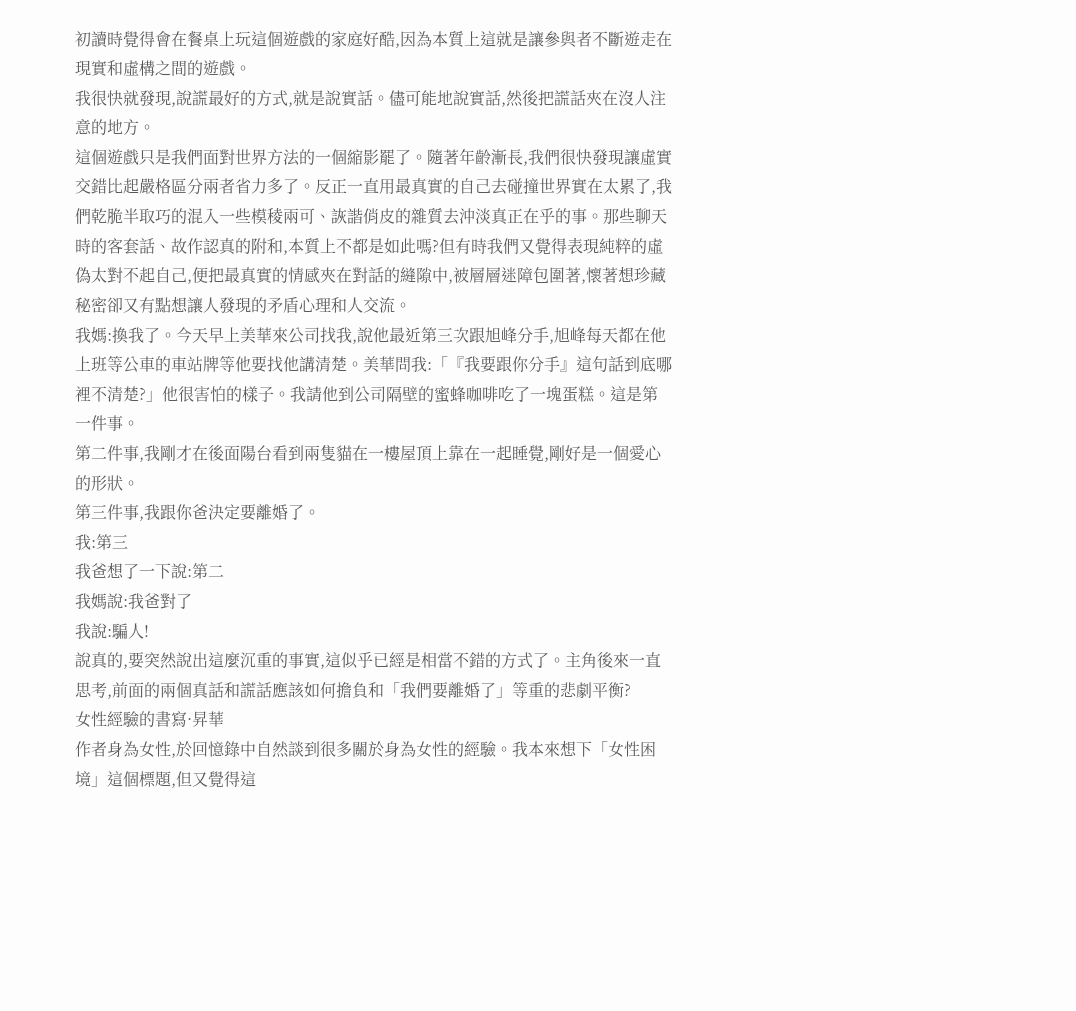初讀時覺得會在餐桌上玩這個遊戲的家庭好酷,因為本質上這就是讓參與者不斷遊走在現實和虛構之間的遊戲。
我很快就發現,說謊最好的方式,就是說實話。儘可能地說實話,然後把謊話夾在沒人注意的地方。
這個遊戲只是我們面對世界方法的一個縮影罷了。隨著年齡漸長,我們很快發現讓虛實交錯比起嚴格區分兩者省力多了。反正一直用最真實的自己去碰撞世界實在太累了,我們乾脆半取巧的混入一些模稜兩可、詼諧俏皮的雜質去沖淡真正在乎的事。那些聊天時的客套話、故作認真的附和,本質上不都是如此嗎?但有時我們又覺得表現純粹的虛偽太對不起自己,便把最真實的情感夾在對話的縫隙中,被層層迷障包圍著,懷著想珍藏秘密卻又有點想讓人發現的矛盾心理和人交流。
我媽:換我了。今天早上美華來公司找我,說他最近第三次跟旭峰分手,旭峰每天都在他上班等公車的車站牌等他要找他講清楚。美華問我:「『我要跟你分手』這句話到底哪裡不清楚?」他很害怕的樣子。我請他到公司隔壁的蜜蜂咖啡吃了一塊蛋糕。這是第一件事。
第二件事,我剛才在後面陽台看到兩隻貓在一樓屋頂上靠在一起睡覺,剛好是一個愛心的形狀。
第三件事,我跟你爸決定要離婚了。
我:第三
我爸想了一下說:第二
我媽說:我爸對了
我說:騙人!
說真的,要突然說出這麼沉重的事實,這似乎已經是相當不錯的方式了。主角後來一直思考,前面的兩個真話和謊話應該如何擔負和「我們要離婚了」等重的悲劇平衡?
女性經驗的書寫·昇華
作者身為女性,於回憶錄中自然談到很多關於身為女性的經驗。我本來想下「女性困境」這個標題,但又覺得這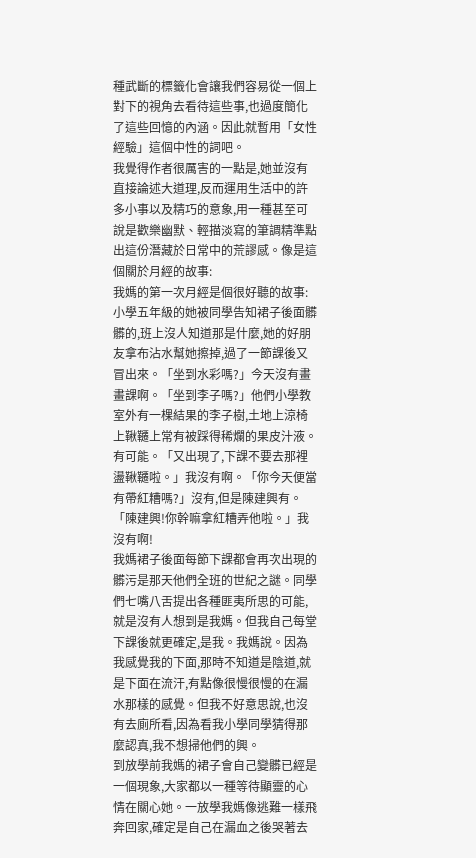種武斷的標籤化會讓我們容易從一個上對下的視角去看待這些事,也過度簡化了這些回憶的內涵。因此就暫用「女性經驗」這個中性的詞吧。
我覺得作者很厲害的一點是,她並沒有直接論述大道理,反而運用生活中的許多小事以及精巧的意象,用一種甚至可說是歡樂幽默、輕描淡寫的筆調精準點出這份潛藏於日常中的荒謬感。像是這個關於月經的故事:
我媽的第一次月經是個很好聽的故事:小學五年級的她被同學告知裙子後面髒髒的,班上沒人知道那是什麼,她的好朋友拿布沾水幫她擦掉,過了一節課後又冒出來。「坐到水彩嗎?」今天沒有畫畫課啊。「坐到李子嗎?」他們小學教室外有一棵結果的李子樹,土地上涼椅上鞦韆上常有被踩得稀爛的果皮汁液。有可能。「又出現了,下課不要去那裡盪鞦韆啦。」我沒有啊。「你今天便當有帶紅糟嗎?」沒有,但是陳建興有。「陳建興!你幹嘛拿紅糟弄他啦。」我沒有啊!
我媽裙子後面每節下課都會再次出現的髒污是那天他們全班的世紀之謎。同學們七嘴八舌提出各種匪夷所思的可能,就是沒有人想到是我媽。但我自己每堂下課後就更確定,是我。我媽說。因為我感覺我的下面,那時不知道是陰道,就是下面在流汗,有點像很慢很慢的在漏水那樣的感覺。但我不好意思說,也沒有去廁所看,因為看我小學同學猜得那麼認真,我不想掃他們的興。
到放學前我媽的裙子會自己變髒已經是一個現象,大家都以一種等待顯靈的心情在關心她。一放學我媽像逃難一樣飛奔回家,確定是自己在漏血之後哭著去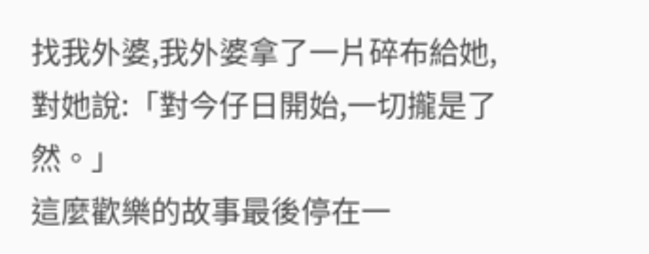找我外婆,我外婆拿了一片碎布給她,對她說:「對今仔日開始,一切攏是了然。」
這麼歡樂的故事最後停在一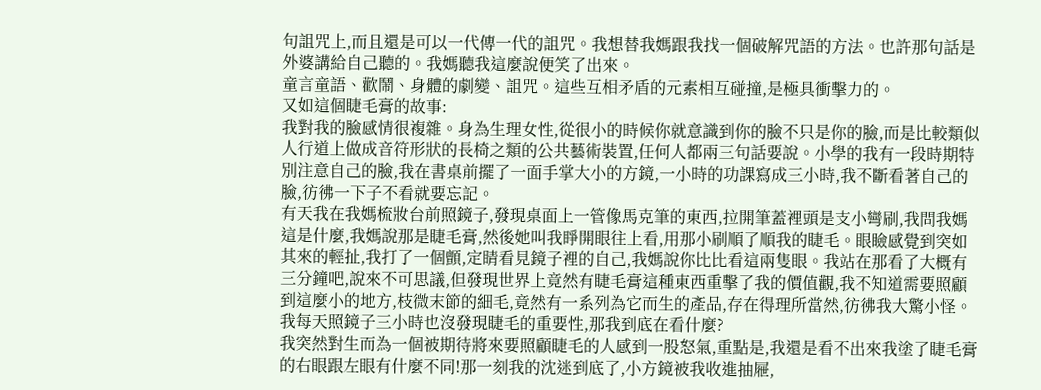句詛咒上,而且還是可以一代傳一代的詛咒。我想替我媽跟我找一個破解咒語的方法。也許那句話是外婆講給自己聽的。我媽聽我這麼說便笑了出來。
童言童語、歡鬧、身體的劇變、詛咒。這些互相矛盾的元素相互碰撞,是極具衝擊力的。
又如這個睫毛膏的故事:
我對我的臉感情很複雜。身為生理女性,從很小的時候你就意識到你的臉不只是你的臉,而是比較類似人行道上做成音符形狀的長椅之類的公共藝術裝置,任何人都兩三句話要說。小學的我有一段時期特別注意自己的臉,我在書桌前擺了一面手掌大小的方鏡,一小時的功課寫成三小時,我不斷看著自己的臉,彷彿一下子不看就要忘記。
有天我在我媽梳妝台前照鏡子,發現桌面上一管像馬克筆的東西,拉開筆蓋裡頭是支小彎刷,我問我媽這是什麼,我媽說那是睫毛膏,然後她叫我睜開眼往上看,用那小刷順了順我的睫毛。眼瞼感覺到突如其來的輕扯,我打了一個顫,定睛看見鏡子裡的自己,我媽說你比比看這兩隻眼。我站在那看了大概有三分鐘吧,說來不可思議,但發現世界上竟然有睫毛膏這種東西重擊了我的價值觀,我不知道需要照顧到這麼小的地方,枝微末節的細毛,竟然有一系列為它而生的產品,存在得理所當然,彷彿我大驚小怪。我每天照鏡子三小時也沒發現睫毛的重要性,那我到底在看什麼?
我突然對生而為一個被期待將來要照顧睫毛的人感到一股怒氣,重點是,我還是看不出來我塗了睫毛膏的右眼跟左眼有什麼不同!那一刻我的沈迷到底了,小方鏡被我收進抽屜,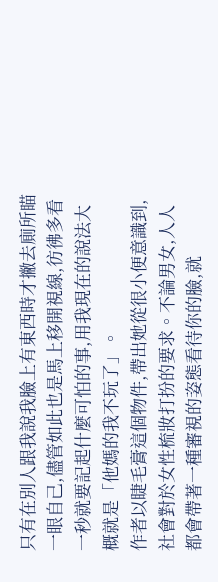只有在別人跟我說我臉上有東西時才撇去廁所瞄一眼自己,儘管如此也是馬上移開視線,彷彿多看一秒就要記起什麼可怕的事,用我現在的說法大概就是「他媽的我不玩了」。
作者以睫毛膏這個物件,帶出她從很小便意識到,社會對於女性梳妝打扮的要求。不論男女,人人都會帶著一種審視的姿態看待你的臉,就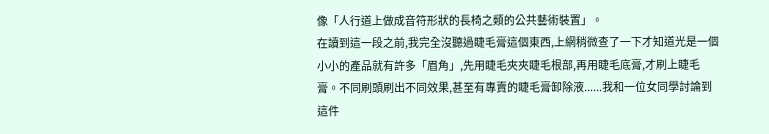像「人行道上做成音符形狀的長椅之類的公共藝術裝置」。
在讀到這一段之前,我完全沒聽過睫毛膏這個東西,上網稍微查了一下才知道光是一個小小的產品就有許多「眉角」,先用睫毛夾夾睫毛根部,再用睫毛底膏,才刷上睫毛膏。不同刷頭刷出不同效果,甚至有專賣的睫毛膏卸除液......我和一位女同學討論到這件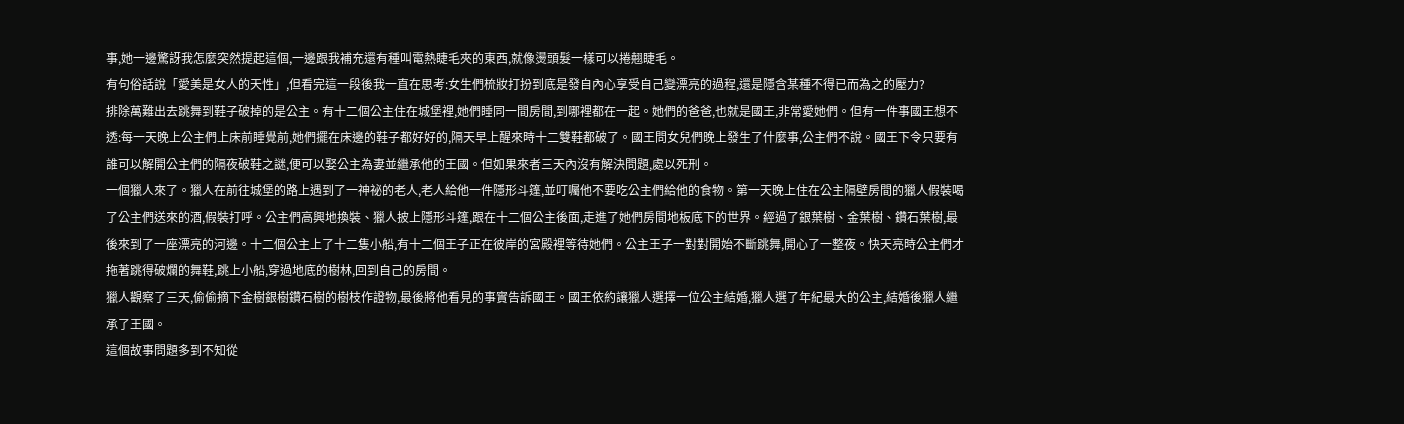事,她一邊驚訝我怎麼突然提起這個,一邊跟我補充還有種叫電熱睫毛夾的東西,就像燙頭髮一樣可以捲翹睫毛。
有句俗話說「愛美是女人的天性」,但看完這一段後我一直在思考:女生們梳妝打扮到底是發自內心享受自己變漂亮的過程,還是隱含某種不得已而為之的壓力?
排除萬難出去跳舞到鞋子破掉的是公主。有十二個公主住在城堡裡,她們睡同一間房間,到哪裡都在一起。她們的爸爸,也就是國王,非常愛她們。但有一件事國王想不透:每一天晚上公主們上床前睡覺前,她們擺在床邊的鞋子都好好的,隔天早上醒來時十二雙鞋都破了。國王問女兒們晚上發生了什麼事,公主們不說。國王下令只要有誰可以解開公主們的隔夜破鞋之謎,便可以娶公主為妻並繼承他的王國。但如果來者三天內沒有解決問題,處以死刑。
一個獵人來了。獵人在前往城堡的路上遇到了一神祕的老人,老人給他一件隱形斗篷,並叮囑他不要吃公主們給他的食物。第一天晚上住在公主隔壁房間的獵人假裝喝了公主們送來的酒,假裝打呼。公主們高興地換裝、獵人披上隱形斗篷,跟在十二個公主後面,走進了她們房間地板底下的世界。經過了銀葉樹、金葉樹、鑽石葉樹,最後來到了一座漂亮的河邊。十二個公主上了十二隻小船,有十二個王子正在彼岸的宮殿裡等待她們。公主王子一對對開始不斷跳舞,開心了一整夜。快天亮時公主們才拖著跳得破爛的舞鞋,跳上小船,穿過地底的樹林,回到自己的房間。
獵人觀察了三天,偷偷摘下金樹銀樹鑽石樹的樹枝作證物,最後將他看見的事實告訴國王。國王依約讓獵人選擇一位公主結婚,獵人選了年紀最大的公主,結婚後獵人繼承了王國。
這個故事問題多到不知從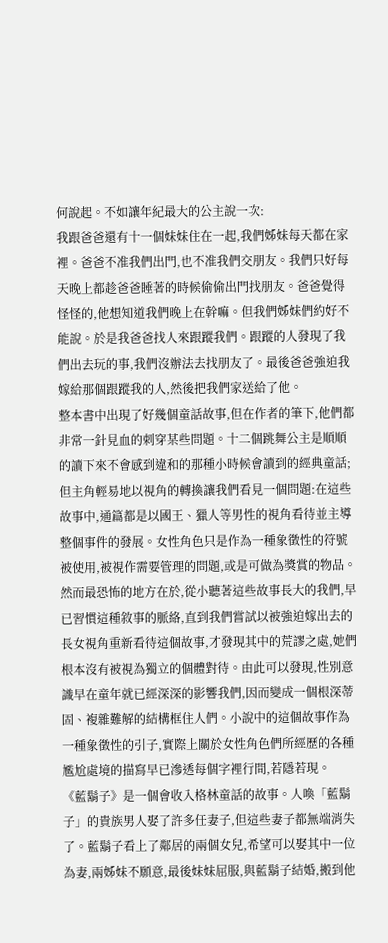何說起。不如讓年紀最大的公主說一次:
我跟爸爸還有十一個妹妹住在一起,我們姊妹每天都在家裡。爸爸不准我們出門,也不准我們交朋友。我們只好每天晚上都趁爸爸睡著的時候偷偷出門找朋友。爸爸覺得怪怪的,他想知道我們晚上在幹嘛。但我們姊妹們約好不能說。於是我爸爸找人來跟蹤我們。跟蹤的人發現了我們出去玩的事,我們沒辦法去找朋友了。最後爸爸強迫我嫁給那個跟蹤我的人,然後把我們家送給了他。
整本書中出現了好幾個童話故事,但在作者的筆下,他們都非常一針見血的刺穿某些問題。十二個跳舞公主是順順的讀下來不會感到違和的那種小時候會讀到的經典童話;但主角輕易地以視角的轉換讓我們看見一個問題:在這些故事中,通篇都是以國王、獵人等男性的視角看待並主導整個事件的發展。女性角色只是作為一種象徵性的符號被使用,被視作需要管理的問題,或是可做為獎賞的物品。
然而最恐怖的地方在於,從小聽著這些故事長大的我們,早已習慣這種敘事的脈絡,直到我們嘗試以被強迫嫁出去的長女視角重新看待這個故事,才發現其中的荒謬之處,她們根本沒有被視為獨立的個體對待。由此可以發現,性別意識早在童年就已經深深的影響我們,因而變成一個根深蒂固、複雜難解的結構框住人們。小說中的這個故事作為一種象徵性的引子,實際上關於女性角色們所經歷的各種尷尬處境的描寫早已滲透每個字裡行間,若隱若現。
《藍鬍子》是一個會收入格林童話的故事。人喚「藍鬍子」的貴族男人娶了許多任妻子,但這些妻子都無端消失了。藍鬍子看上了鄰居的兩個女兒,希望可以娶其中一位為妻,兩姊妹不願意,最後妹妹屈服,與藍鬍子結婚,搬到他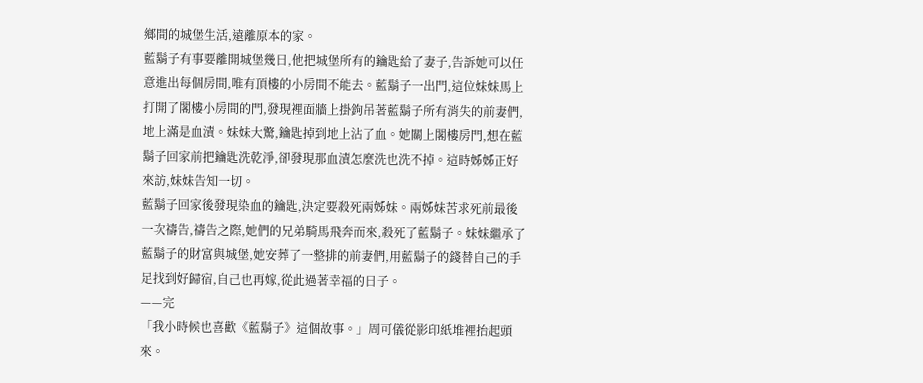鄉間的城堡生活,遠離原本的家。
藍鬍子有事要離開城堡幾日,他把城堡所有的鑰匙給了妻子,告訴她可以任意進出每個房間,唯有頂樓的小房間不能去。藍鬍子一出門,這位妹妹馬上打開了閣樓小房間的門,發現裡面牆上掛鉤吊著藍鬍子所有消失的前妻們,地上滿是血漬。妹妹大驚,鑰匙掉到地上沾了血。她關上閣樓房門,想在藍鬍子回家前把鑰匙洗乾淨,卻發現那血漬怎麼洗也洗不掉。這時姊姊正好來訪,妹妹告知一切。
藍鬍子回家後發現染血的鑰匙,決定要殺死兩姊妹。兩姊妹苦求死前最後一次禱告,禱告之際,她們的兄弟騎馬飛奔而來,殺死了藍鬍子。妹妹繼承了藍鬍子的財富與城堡,她安葬了一整排的前妻們,用藍鬍子的錢替自己的手足找到好歸宿,自己也再嫁,從此過著幸福的日子。
——完
「我小時候也喜歡《藍鬍子》這個故事。」周可儀從影印紙堆裡抬起頭來。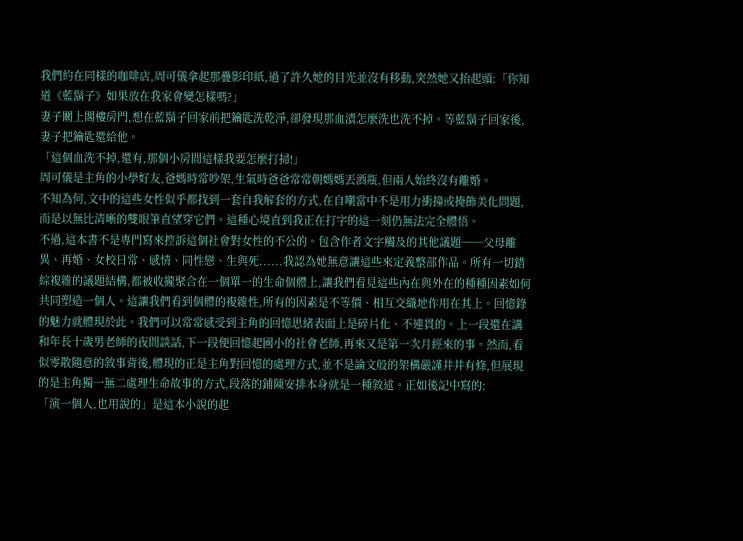我們約在同樣的咖啡店,周可儀拿起那疊影印紙,過了許久她的目光並沒有移動,突然她又抬起頭:「你知道《藍鬍子》如果放在我家會變怎樣嗎?」
妻子關上閣樓房門,想在藍鬍子回家前把鑰匙洗乾淨,卻發現那血漬怎麼洗也洗不掉。等藍鬍子回家後,妻子把鑰匙還給他。
「這個血洗不掉,還有,那個小房間這樣我要怎麼打掃!」
周可儀是主角的小學好友,爸媽時常吵架,生氣時爸爸常常朝媽媽丟酒瓶,但兩人始終沒有離婚。
不知為何,文中的這些女性似乎都找到一套自我解套的方式,在自嘲當中不是用力衝撞或掩飾美化問題,而是以無比清晰的雙眼筆直望穿它們。這種心境直到我正在打字的這一刻仍無法完全體悟。
不過,這本書不是專門寫來控訴這個社會對女性的不公的。包含作者文字觸及的其他議題──父母離異、再婚、女校日常、感情、同性戀、生與死......我認為她無意讓這些來定義整部作品。所有一切錯綜複雜的議題結構,都被收攏聚合在一個單一的生命個體上,讓我們看見這些內在與外在的種種因素如何共同塑造一個人。這讓我們看到個體的複雜性,所有的因素是不等價、相互交織地作用在其上。回憶錄的魅力就體現於此。我們可以常常感受到主角的回憶思緒表面上是碎片化、不連貫的。上一段還在講和年長十歲男老師的夜間談話,下一段便回憶起國小的社會老師,再來又是第一次月經來的事。然而,看似零散隨意的敘事背後,體現的正是主角對回憶的處理方式,並不是論文般的架構嚴謹井井有條,但展現的是主角獨一無二處理生命故事的方式,段落的鋪陳安排本身就是一種敘述。正如後記中寫的:
「演一個人,也用說的」是這本小說的起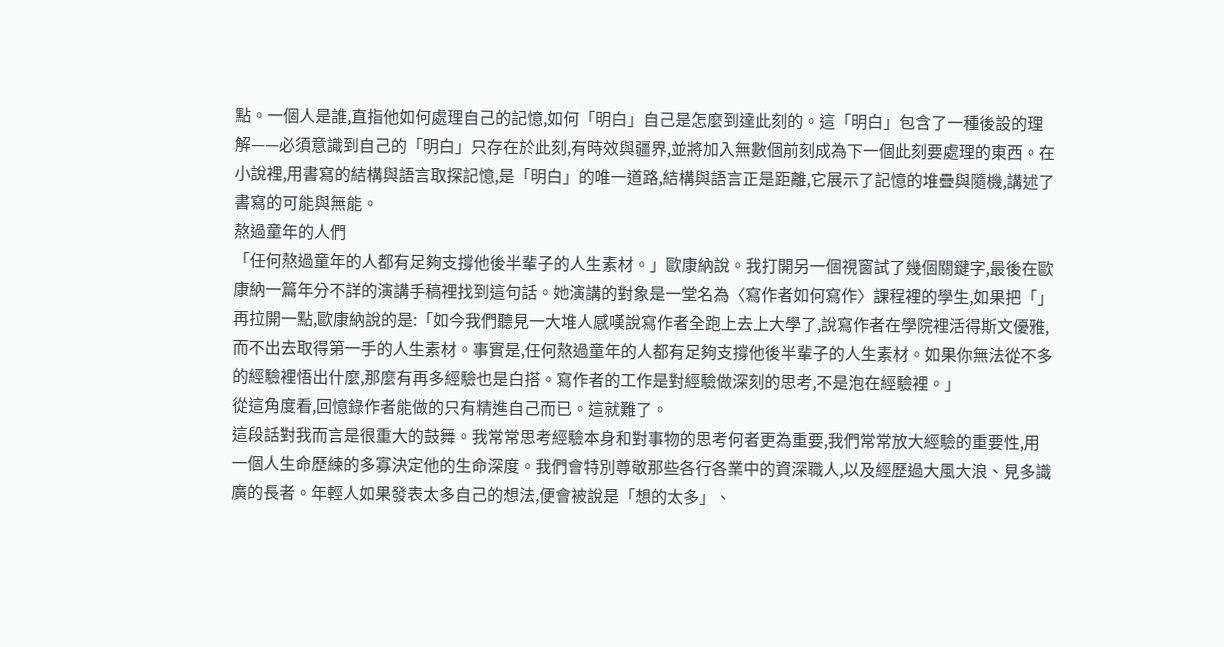點。一個人是誰,直指他如何處理自己的記憶,如何「明白」自己是怎麼到達此刻的。這「明白」包含了一種後設的理解——必須意識到自己的「明白」只存在於此刻,有時效與疆界,並將加入無數個前刻成為下一個此刻要處理的東西。在小說裡,用書寫的結構與語言取探記憶,是「明白」的唯一道路,結構與語言正是距離,它展示了記憶的堆疊與隨機,講述了書寫的可能與無能。
熬過童年的人們
「任何熬過童年的人都有足夠支撐他後半輩子的人生素材。」歐康納說。我打開另一個視窗試了幾個關鍵字,最後在歐康納一篇年分不詳的演講手稿裡找到這句話。她演講的對象是一堂名為〈寫作者如何寫作〉課程裡的學生,如果把「」再拉開一點,歐康納說的是:「如今我們聽見一大堆人感嘆說寫作者全跑上去上大學了,說寫作者在學院裡活得斯文優雅,而不出去取得第一手的人生素材。事實是,任何熬過童年的人都有足夠支撐他後半輩子的人生素材。如果你無法從不多的經驗裡悟出什麼,那麼有再多經驗也是白搭。寫作者的工作是對經驗做深刻的思考,不是泡在經驗裡。」
從這角度看,回憶錄作者能做的只有精進自己而已。這就難了。
這段話對我而言是很重大的鼓舞。我常常思考經驗本身和對事物的思考何者更為重要,我們常常放大經驗的重要性,用一個人生命歷練的多寡決定他的生命深度。我們會特別尊敬那些各行各業中的資深職人,以及經歷過大風大浪、見多識廣的長者。年輕人如果發表太多自己的想法,便會被說是「想的太多」、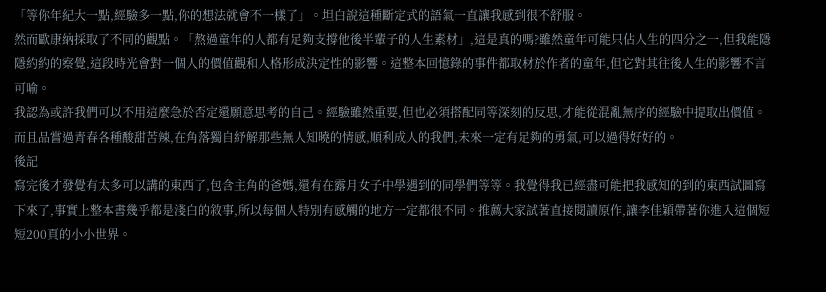「等你年紀大一點,經驗多一點,你的想法就會不一樣了」。坦白說這種斷定式的語氣一直讓我感到很不舒服。
然而歐康納採取了不同的觀點。「熬過童年的人都有足夠支撐他後半輩子的人生素材」,這是真的嗎?雖然童年可能只佔人生的四分之一,但我能隱隱約約的察覺,這段時光會對一個人的價值觀和人格形成決定性的影響。這整本回憶錄的事件都取材於作者的童年,但它對其往後人生的影響不言可喻。
我認為或許我們可以不用這麼急於否定還願意思考的自己。經驗雖然重要,但也必須搭配同等深刻的反思,才能從混亂無序的經驗中提取出價值。而且品嘗過青春各種酸甜苦辣,在角落獨自紓解那些無人知曉的情感,順利成人的我們,未來一定有足夠的勇氣,可以過得好好的。
後記
寫完後才發覺有太多可以講的東西了,包含主角的爸媽,還有在露月女子中學遇到的同學們等等。我覺得我已經盡可能把我感知的到的東西試圖寫下來了,事實上整本書幾乎都是淺白的敘事,所以每個人特別有感觸的地方一定都很不同。推薦大家試著直接閱讀原作,讓李佳穎帶著你進入這個短短200頁的小小世界。